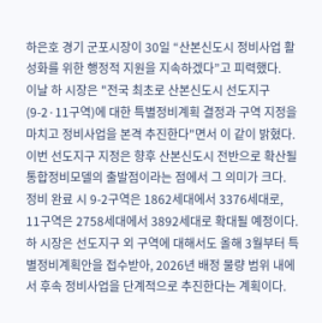하은호 경기 군포시장이 30일 “산본신도시 정비사업 활성화를 위한 행정적 지원을 지속하겠다”고 피력했다.
이날 하 시장은 "전국 최초로 산본신도시 선도지구(9-2·11구역)에 대한 특별정비계획 결정과 구역 지정을 마치고 정비사업을 본격 추진한다"면서 이 같이 밝혔다.
이번 선도지구 지정은 향후 산본신도시 전반으로 확산될 통합정비모델의 출발점이라는 점에서 그 의미가 크다.
정비 완료 시 9-2구역은 1862세대에서 3376세대로, 11구역은 2758세대에서 3892세대로 확대될 예정이다.
하 시장은 선도지구 외 구역에 대해서도 올해 3월부터 특별정비계획안을 접수받아, 2026년 배정 물량 범위 내에서 후속 정비사업을 단계적으로 추진한다는 계획이다.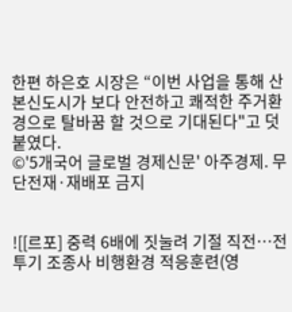한편 하은호 시장은 “이번 사업을 통해 산본신도시가 보다 안전하고 쾌적한 주거환경으로 탈바꿈 할 것으로 기대된다"고 덧붙였다.
©'5개국어 글로벌 경제신문' 아주경제. 무단전재·재배포 금지


![[르포] 중력 6배에 짓눌려 기절 직전…전투기 조종사 비행환경 적응훈련(영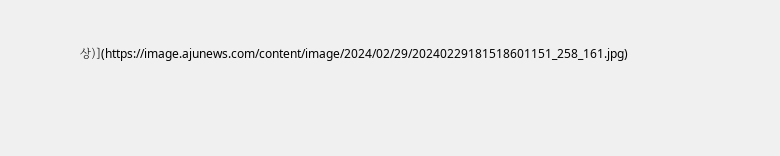상)](https://image.ajunews.com/content/image/2024/02/29/20240229181518601151_258_161.jpg)